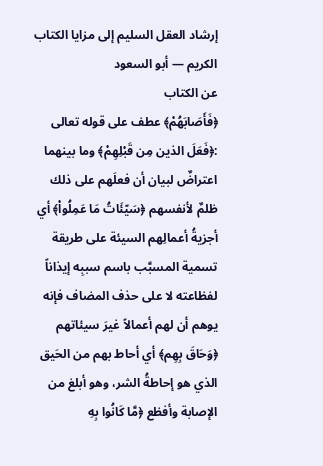إرشاد العقل السليم إلى مزايا الكتاب الكريم — أبو السعود
عن الكتاب
﴿فَأَصَابَهُمْ﴾ عطف على قوله تعالى :﴿فَعَلَ الذين مِن قَبْلِهِمْ﴾ وما بينهما اعتراضٌ لبيان أن فعلَهم على ذلك ظلمٌ لأنفسهم ﴿سَيّئَاتُ مَا عَمِلُواْ﴾ أي أجزيةُ أعمالِهم السيئة على طريقة تسمية المسبَّب باسم سببِه إيذاناً لفظاعته لا على حذف المضاف فإنه يوهم أن لهم أعمالاً غيرَ سيئاتهم ﴿وَحَاقَ بِهِم﴾ أي أحاط بهم من الحَيق الذي هو إحاطةُ الشر، وهو أبلغ من الإصابة وأفظع ﴿مَّا كَانُوا بِهِ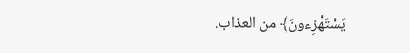يَسْتَهْزِءونَ﴾ من العذاب.